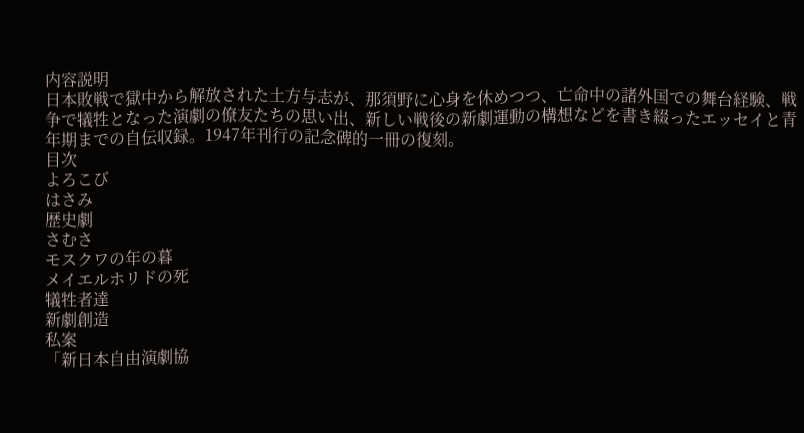内容説明
日本敗戦で獄中から解放された土方与志が、那須野に心身を休めつつ、亡命中の諸外国での舞台経験、戦争で犠牲となった演劇の僚友たちの思い出、新しい戦後の新劇運動の構想などを書き綴ったエッセイと青年期までの自伝収録。1947年刊行の記念碑的一冊の復刻。
目次
よろこび
はさみ
歴史劇
さむさ
モスクワの年の暮
メイエルホリドの死
犠牲者達
新劇創造
私案
「新日本自由演劇協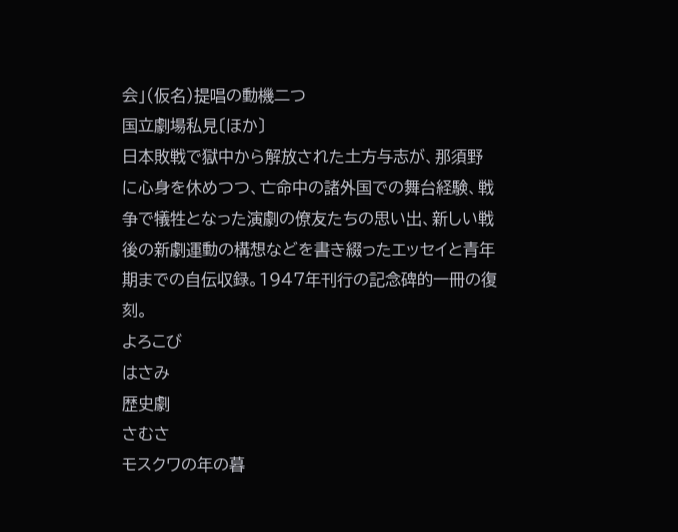会」(仮名)提唱の動機二つ
国立劇場私見〔ほか〕
日本敗戦で獄中から解放された土方与志が、那須野に心身を休めつつ、亡命中の諸外国での舞台経験、戦争で犠牲となった演劇の僚友たちの思い出、新しい戦後の新劇運動の構想などを書き綴ったエッセイと青年期までの自伝収録。1947年刊行の記念碑的一冊の復刻。
よろこび
はさみ
歴史劇
さむさ
モスクワの年の暮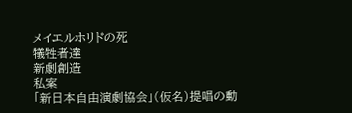メイエルホリドの死
犠牲者達
新劇創造
私案
「新日本自由演劇協会」(仮名)提唱の動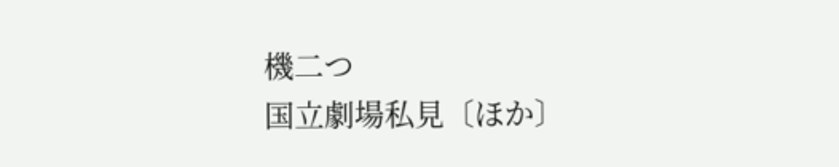機二つ
国立劇場私見〔ほか〕